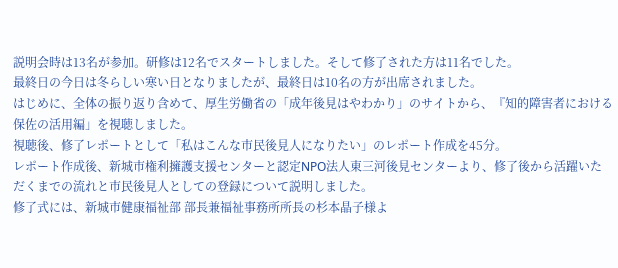説明会時は13名が参加。研修は12名でスタートしました。そして修了された方は11名でした。
最終日の今日は冬らしい寒い日となりましたが、最終日は10名の方が出席されました。
はじめに、全体の振り返り含めて、厚生労働省の「成年後見はやわかり」のサイトから、『知的障害者における保佐の活用編」を視聴しました。
視聴後、修了レポートとして「私はこんな市民後見人になりたい」のレポート作成を45分。
レポート作成後、新城市権利擁護支援センターと認定NPO法人東三河後見センターより、修了後から活躍いただくまでの流れと市民後見人としての登録について説明しました。
修了式には、新城市健康福祉部 部長兼福祉事務所所長の杉本晶子様よ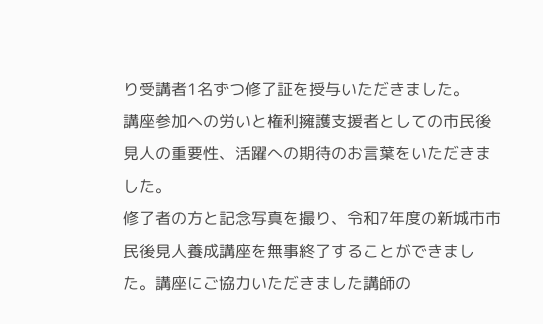り受講者1名ずつ修了証を授与いただきました。
講座参加への労いと権利擁護支援者としての市民後見人の重要性、活躍への期待のお言葉をいただきました。
修了者の方と記念写真を撮り、令和7年度の新城市市民後見人養成講座を無事終了することができました。講座にご協力いただきました講師の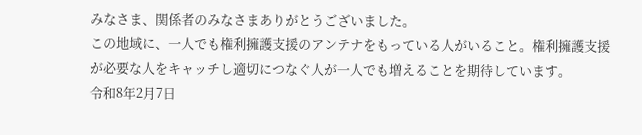みなさま、関係者のみなさまありがとうございました。
この地域に、一人でも権利擁護支援のアンテナをもっている人がいること。権利擁護支援が必要な人をキャッチし適切につなぐ人が一人でも増えることを期待しています。
令和8年2月7日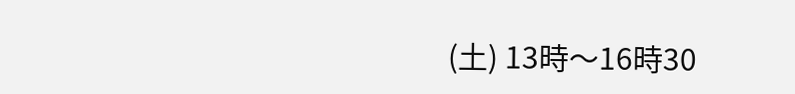(土) 13時〜16時30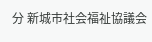分 新城市社会福祉協議会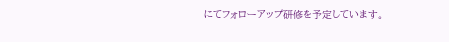にてフォローアップ研修を予定しています。